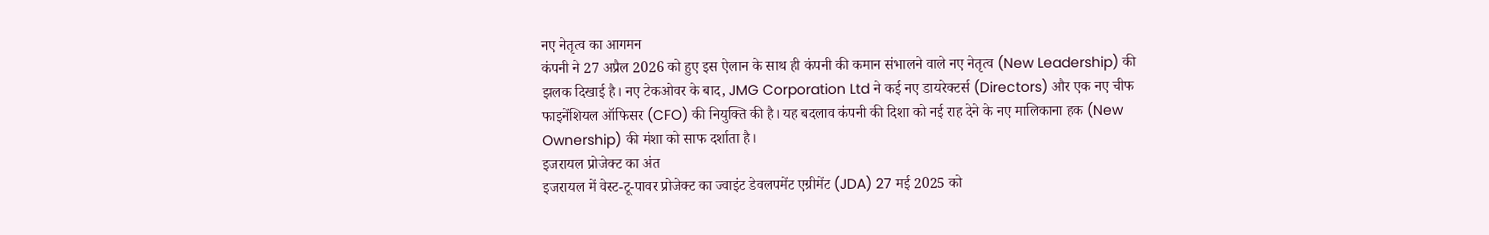नए नेतृत्व का आगमन
कंपनी ने 27 अप्रैल 2026 को हुए इस ऐलान के साथ ही कंपनी की कमान संभालने वाले नए नेतृत्व (New Leadership) की झलक दिखाई है। नए टेकओवर के बाद, JMG Corporation Ltd ने कई नए डायरेक्टर्स (Directors) और एक नए चीफ फाइनेंशियल ऑफिसर (CFO) की नियुक्ति की है। यह बदलाव कंपनी की दिशा को नई राह देने के नए मालिकाना हक (New Ownership) की मंशा को साफ दर्शाता है।
इजरायल प्रोजेक्ट का अंत
इजरायल में वेस्ट-टू-पावर प्रोजेक्ट का ज्वाइंट डेवलपमेंट एग्रीमेंट (JDA) 27 मई 2025 को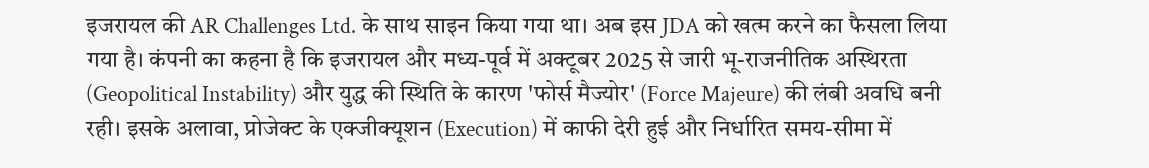इजरायल की AR Challenges Ltd. के साथ साइन किया गया था। अब इस JDA को खत्म करने का फैसला लिया गया है। कंपनी का कहना है कि इजरायल और मध्य-पूर्व में अक्टूबर 2025 से जारी भू-राजनीतिक अस्थिरता (Geopolitical Instability) और युद्ध की स्थिति के कारण 'फोर्स मैज्योर' (Force Majeure) की लंबी अवधि बनी रही। इसके अलावा, प्रोजेक्ट के एक्जीक्यूशन (Execution) में काफी देरी हुई और निर्धारित समय-सीमा में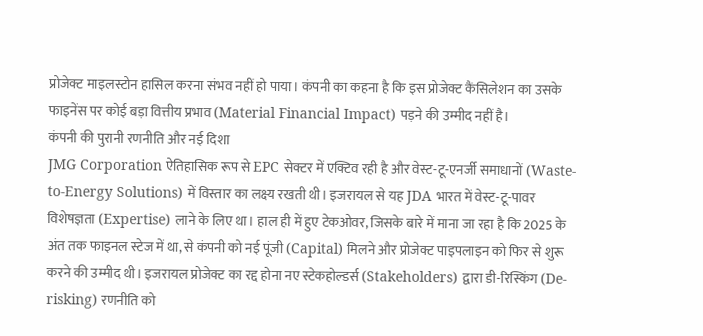प्रोजेक्ट माइलस्टोन हासिल करना संभव नहीं हो पाया। कंपनी का कहना है कि इस प्रोजेक्ट कैंसिलेशन का उसके फाइनेंस पर कोई बड़ा वित्तीय प्रभाव (Material Financial Impact) पड़ने की उम्मीद नहीं है।
कंपनी की पुरानी रणनीति और नई दिशा
JMG Corporation ऐतिहासिक रूप से EPC सेक्टर में एक्टिव रही है और वेस्ट-टू-एनर्जी समाधानों (Waste-to-Energy Solutions) में विस्तार का लक्ष्य रखती थी। इजरायल से यह JDA भारत में वेस्ट-टू-पावर विशेषज्ञता (Expertise) लाने के लिए था। हाल ही में हुए टेकओवर, जिसके बारे में माना जा रहा है कि 2025 के अंत तक फाइनल स्टेज में था, से कंपनी को नई पूंजी (Capital) मिलने और प्रोजेक्ट पाइपलाइन को फिर से शुरू करने की उम्मीद थी। इजरायल प्रोजेक्ट का रद्द होना नए स्टेकहोल्डर्स (Stakeholders) द्वारा डी-रिस्किंग (De-risking) रणनीति को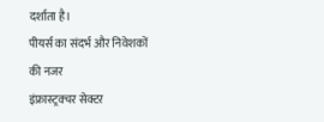दर्शाता है।
पीयर्स का संदर्भ और निवेशकों की नजर
इंफ्रास्ट्रक्चर सेक्टर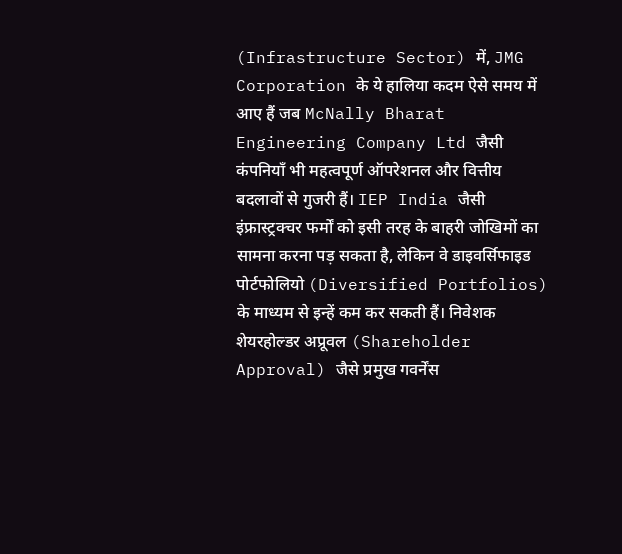(Infrastructure Sector) में, JMG Corporation के ये हालिया कदम ऐसे समय में आए हैं जब McNally Bharat Engineering Company Ltd जैसी कंपनियाँ भी महत्वपूर्ण ऑपरेशनल और वित्तीय बदलावों से गुजरी हैं। IEP India जैसी इंफ्रास्ट्रक्चर फर्मों को इसी तरह के बाहरी जोखिमों का सामना करना पड़ सकता है, लेकिन वे डाइवर्सिफाइड पोर्टफोलियो (Diversified Portfolios) के माध्यम से इन्हें कम कर सकती हैं। निवेशक शेयरहोल्डर अप्रूवल (Shareholder Approval) जैसे प्रमुख गवर्नेंस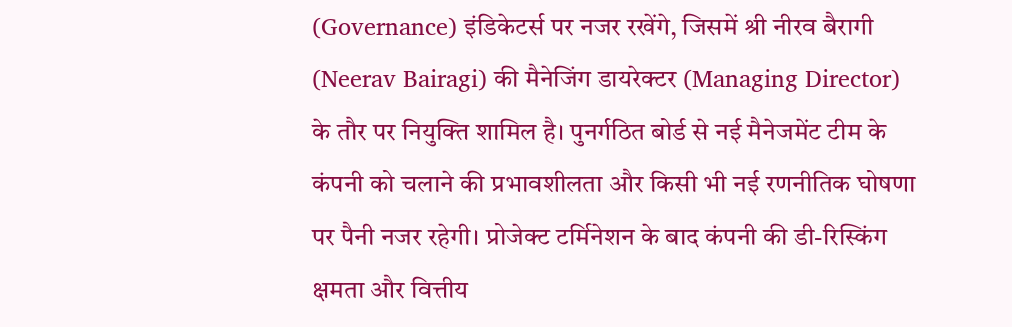(Governance) इंडिकेटर्स पर नजर रखेंगे, जिसमें श्री नीरव बैरागी (Neerav Bairagi) की मैनेजिंग डायरेक्टर (Managing Director) के तौर पर नियुक्ति शामिल है। पुनर्गठित बोर्ड से नई मैनेजमेंट टीम के कंपनी को चलाने की प्रभावशीलता और किसी भी नई रणनीतिक घोषणा पर पैनी नजर रहेगी। प्रोजेक्ट टर्मिनेशन के बाद कंपनी की डी-रिस्किंग क्षमता और वित्तीय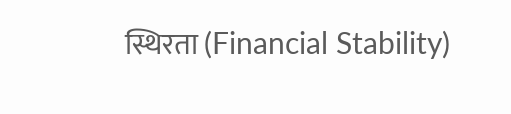स्थिरता (Financial Stability)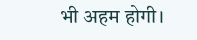भी अहम होगी।